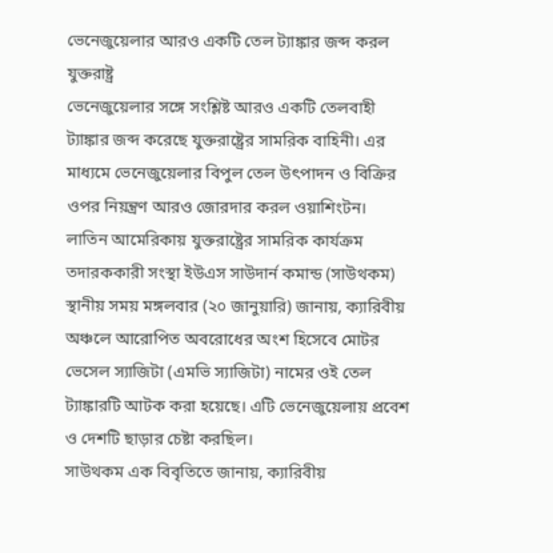ভেনেজুয়েলার আরও একটি তেল ট্যাঙ্কার জব্দ করল যুক্তরাষ্ট্র
ভেনেজুয়েলার সঙ্গে সংশ্লিষ্ট আরও একটি তেলবাহী ট্যাঙ্কার জব্দ করেছে যুক্তরাষ্ট্রের সামরিক বাহিনী। এর মাধ্যমে ভেনেজুয়েলার বিপুল তেল উৎপাদন ও বিক্রির ওপর নিয়ন্ত্রণ আরও জোরদার করল ওয়াশিংটন।
লাতিন আমেরিকায় যুক্তরাষ্ট্রের সামরিক কার্যক্রম তদারককারী সংস্থা ইউএস সাউদার্ন কমান্ড (সাউথকম) স্থানীয় সময় মঙ্গলবার (২০ জানুয়ারি) জানায়, ক্যারিবীয় অঞ্চলে আরোপিত অবরোধের অংশ হিসেবে মোটর ভেসেল স্যাজিটা (এমভি স্যাজিটা) নামের ওই তেল ট্যাঙ্কারটি আটক করা হয়েছে। এটি ভেনেজুয়েলায় প্রবেশ ও দেশটি ছাড়ার চেষ্টা করছিল।
সাউথকম এক বিবৃতিতে জানায়, ক্যারিবীয়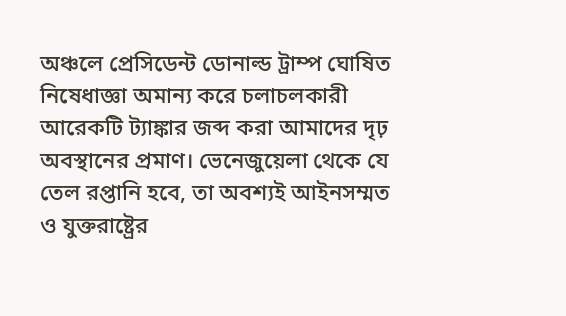অঞ্চলে প্রেসিডেন্ট ডোনাল্ড ট্রাম্প ঘোষিত নিষেধাজ্ঞা অমান্য করে চলাচলকারী আরেকটি ট্যাঙ্কার জব্দ করা আমাদের দৃঢ় অবস্থানের প্রমাণ। ভেনেজুয়েলা থেকে যে তেল রপ্তানি হবে, তা অবশ্যই আইনসম্মত ও যুক্তরাষ্ট্রের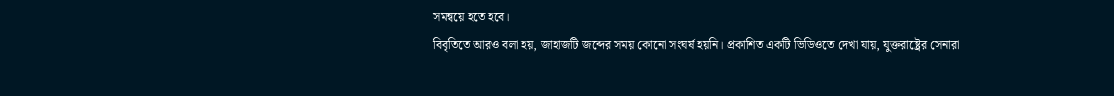সমন্বয়ে হতে হবে।
বিবৃতিতে আরও বলা হয়, জাহাজটি জব্দের সময় কোনো সংঘর্ষ হয়নি। প্রকাশিত একটি ভিডিওতে দেখা যায়, যুক্তরাষ্ট্রের সেনারা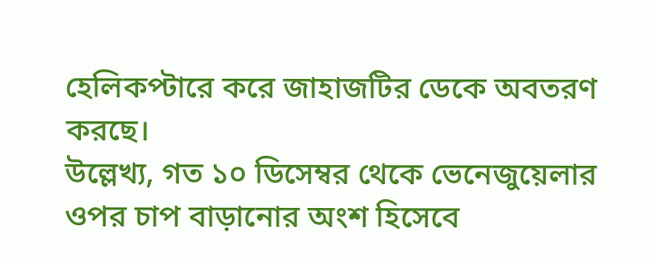হেলিকপ্টারে করে জাহাজটির ডেকে অবতরণ করছে।
উল্লেখ্য, গত ১০ ডিসেম্বর থেকে ভেনেজুয়েলার ওপর চাপ বাড়ানোর অংশ হিসেবে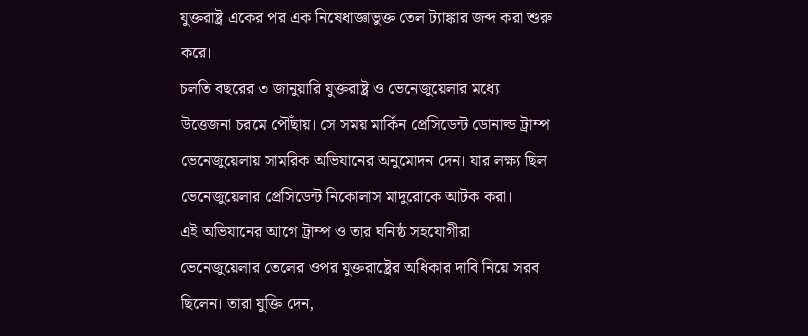যুক্তরাষ্ট্র একের পর এক নিষেধাজ্ঞাভুক্ত তেল ট্যাঙ্কার জব্দ করা শুরু করে।
চলতি বছরের ৩ জানুয়ারি যুক্তরাষ্ট্র ও ভেনেজুয়েলার মধ্যে উত্তেজনা চরমে পৌঁছায়। সে সময় মার্কিন প্রেসিডেন্ট ডোনাল্ড ট্রাম্প ভেনেজুয়েলায় সামরিক অভিযানের অনুমোদন দেন। যার লক্ষ্য ছিল ভেনেজুয়েলার প্রেসিডেন্ট নিকোলাস মাদুরোকে আটক করা।
এই অভিযানের আগে ট্রাম্প ও তার ঘনিষ্ঠ সহযোগীরা ভেনেজুয়েলার তেলের ওপর যুক্তরাষ্ট্রের অধিকার দাবি নিয়ে সরব ছিলেন। তারা যুক্তি দেন,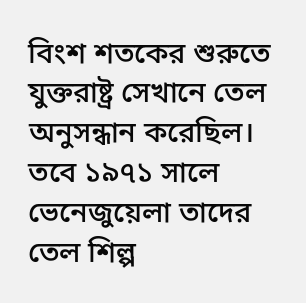বিংশ শতকের শুরুতে যুক্তরাষ্ট্র সেখানে তেল অনুসন্ধান করেছিল। তবে ১৯৭১ সালে ভেনেজুয়েলা তাদের তেল শিল্প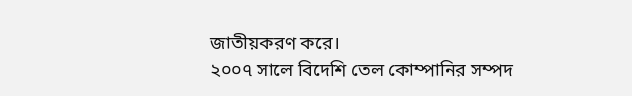জাতীয়করণ করে।
২০০৭ সালে বিদেশি তেল কোম্পানির সম্পদ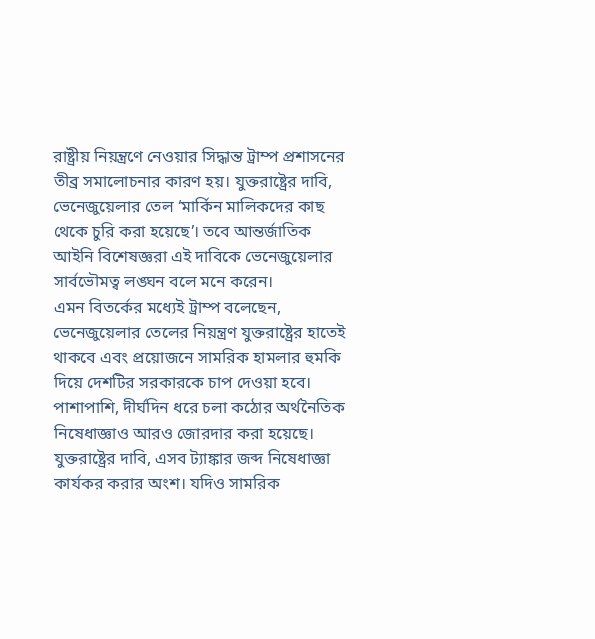রাষ্ট্রীয় নিয়ন্ত্রণে নেওয়ার সিদ্ধান্ত ট্রাম্প প্রশাসনের তীব্র সমালোচনার কারণ হয়। যুক্তরাষ্ট্রের দাবি, ভেনেজুয়েলার তেল ‘মার্কিন মালিকদের কাছ থেকে চুরি করা হয়েছে’। তবে আন্তর্জাতিক আইনি বিশেষজ্ঞরা এই দাবিকে ভেনেজুয়েলার সার্বভৌমত্ব লঙ্ঘন বলে মনে করেন।
এমন বিতর্কের মধ্যেই ট্রাম্প বলেছেন, ভেনেজুয়েলার তেলের নিয়ন্ত্রণ যুক্তরাষ্ট্রের হাতেই থাকবে এবং প্রয়োজনে সামরিক হামলার হুমকি দিয়ে দেশটির সরকারকে চাপ দেওয়া হবে। পাশাপাশি, দীর্ঘদিন ধরে চলা কঠোর অর্থনৈতিক নিষেধাজ্ঞাও আরও জোরদার করা হয়েছে।
যুক্তরাষ্ট্রের দাবি, এসব ট্যাঙ্কার জব্দ নিষেধাজ্ঞা কার্যকর করার অংশ। যদিও সামরিক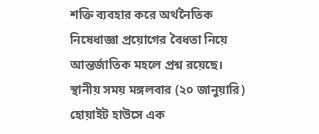শক্তি ব্যবহার করে অর্থনৈতিক নিষেধাজ্ঞা প্রয়োগের বৈধতা নিয়ে আন্তর্জাতিক মহলে প্রশ্ন রয়েছে।
স্থানীয় সময় মঙ্গলবার (২০ জানুয়ারি) হোয়াইট হাউসে এক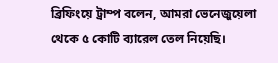ব্রিফিংয়ে ট্রাম্প বলেন, আমরা ভেনেজুয়েলা থেকে ৫ কোটি ব্যারেল তেল নিয়েছি।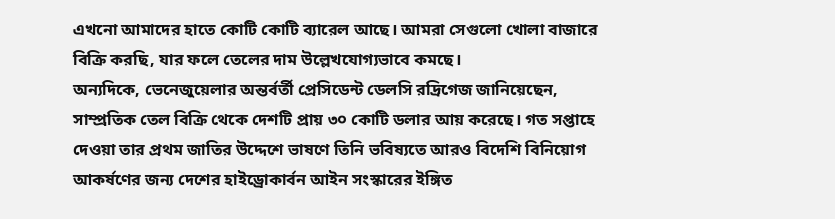এখনো আমাদের হাতে কোটি কোটি ব্যারেল আছে। আমরা সেগুলো খোলা বাজারে বিক্রি করছি, যার ফলে তেলের দাম উল্লেখযোগ্যভাবে কমছে।
অন্যদিকে, ভেনেজুয়েলার অন্তর্বর্তী প্রেসিডেন্ট ডেলসি রদ্রিগেজ জানিয়েছেন, সাম্প্রতিক তেল বিক্রি থেকে দেশটি প্রায় ৩০ কোটি ডলার আয় করেছে। গত সপ্তাহে দেওয়া তার প্রথম জাতির উদ্দেশে ভাষণে তিনি ভবিষ্যতে আরও বিদেশি বিনিয়োগ আকর্ষণের জন্য দেশের হাইড্রোকার্বন আইন সংস্কারের ইঙ্গিত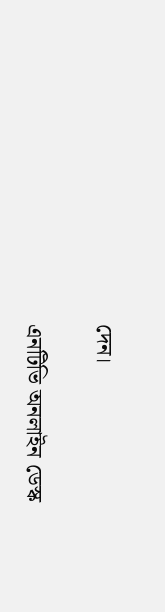দেন।

এনটিভি অনলাইন ডেস্ক